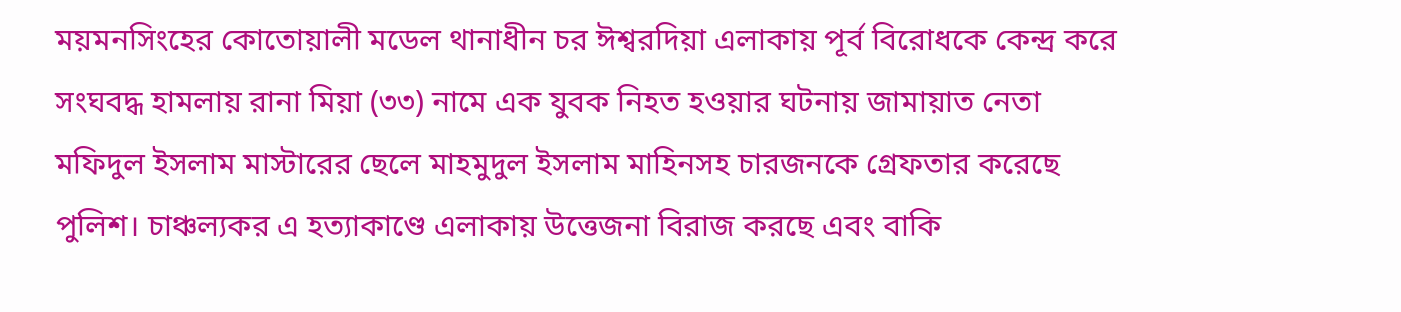ময়মনসিংহের কোতোয়ালী মডেল থানাধীন চর ঈশ্বরদিয়া এলাকায় পূর্ব বিরোধকে কেন্দ্র করে সংঘবদ্ধ হামলায় রানা মিয়া (৩৩) নামে এক যুবক নিহত হওয়ার ঘটনায় জামায়াত নেতা মফিদুল ইসলাম মাস্টারের ছেলে মাহমুদুল ইসলাম মাহিনসহ চারজনকে গ্রেফতার করেছে পুলিশ। চাঞ্চল্যকর এ হত্যাকাণ্ডে এলাকায় উত্তেজনা বিরাজ করছে এবং বাকি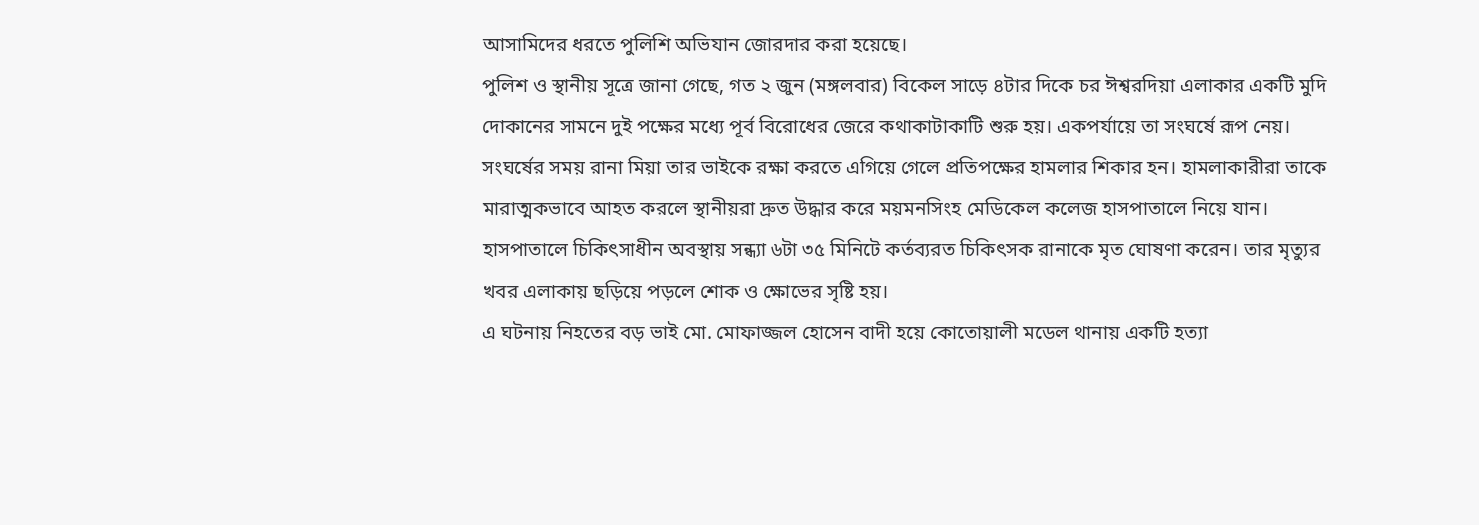আসামিদের ধরতে পুলিশি অভিযান জোরদার করা হয়েছে।
পুলিশ ও স্থানীয় সূত্রে জানা গেছে, গত ২ জুন (মঙ্গলবার) বিকেল সাড়ে ৪টার দিকে চর ঈশ্বরদিয়া এলাকার একটি মুদি দোকানের সামনে দুই পক্ষের মধ্যে পূর্ব বিরোধের জেরে কথাকাটাকাটি শুরু হয়। একপর্যায়ে তা সংঘর্ষে রূপ নেয়। সংঘর্ষের সময় রানা মিয়া তার ভাইকে রক্ষা করতে এগিয়ে গেলে প্রতিপক্ষের হামলার শিকার হন। হামলাকারীরা তাকে মারাত্মকভাবে আহত করলে স্থানীয়রা দ্রুত উদ্ধার করে ময়মনসিংহ মেডিকেল কলেজ হাসপাতালে নিয়ে যান।
হাসপাতালে চিকিৎসাধীন অবস্থায় সন্ধ্যা ৬টা ৩৫ মিনিটে কর্তব্যরত চিকিৎসক রানাকে মৃত ঘোষণা করেন। তার মৃত্যুর খবর এলাকায় ছড়িয়ে পড়লে শোক ও ক্ষোভের সৃষ্টি হয়।
এ ঘটনায় নিহতের বড় ভাই মো. মোফাজ্জল হোসেন বাদী হয়ে কোতোয়ালী মডেল থানায় একটি হত্যা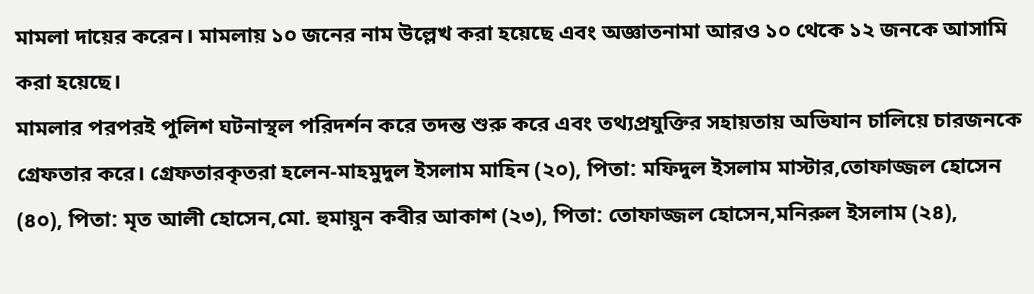মামলা দায়ের করেন। মামলায় ১০ জনের নাম উল্লেখ করা হয়েছে এবং অজ্ঞাতনামা আরও ১০ থেকে ১২ জনকে আসামি করা হয়েছে।
মামলার পরপরই পুলিশ ঘটনাস্থল পরিদর্শন করে তদন্ত শুরু করে এবং তথ্যপ্রযুক্তির সহায়তায় অভিযান চালিয়ে চারজনকে গ্রেফতার করে। গ্রেফতারকৃতরা হলেন-মাহমুদুল ইসলাম মাহিন (২০), পিতা: মফিদুল ইসলাম মাস্টার,তোফাজ্জল হোসেন (৪০), পিতা: মৃত আলী হোসেন,মো. হুমায়ুন কবীর আকাশ (২৩), পিতা: তোফাজ্জল হোসেন,মনিরুল ইসলাম (২৪),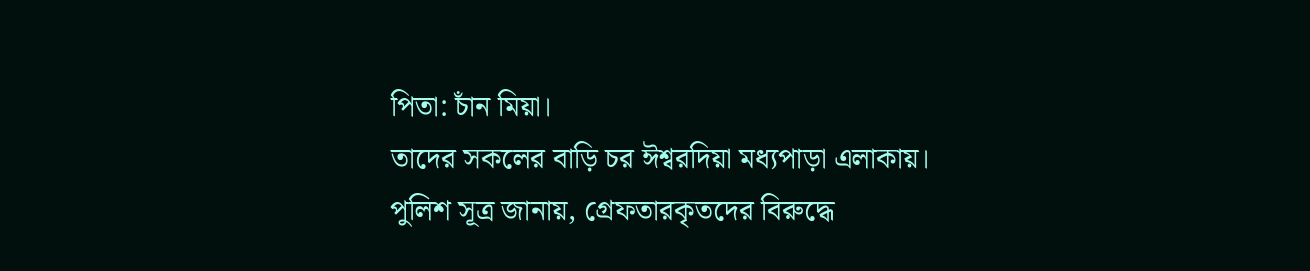পিতা: চাঁন মিয়া।
তাদের সকলের বাড়ি চর ঈশ্বরদিয়া মধ্যপাড়া এলাকায়।
পুলিশ সূত্র জানায়, গ্রেফতারকৃতদের বিরুদ্ধে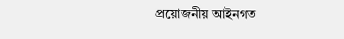প্রয়োজনীয় আইনগত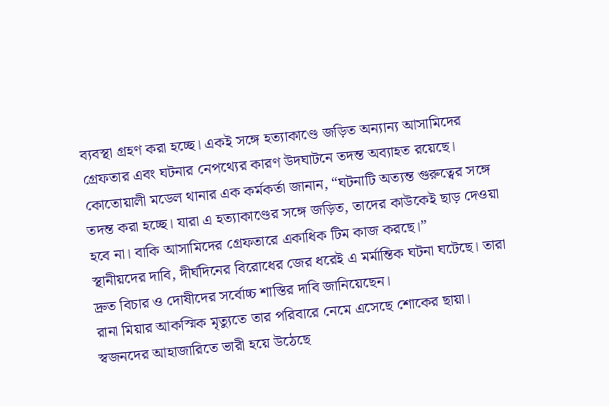ব্যবস্থা গ্রহণ করা হচ্ছে। একই সঙ্গে হত্যাকাণ্ডে জড়িত অন্যান্য আসামিদের গ্রেফতার এবং ঘটনার নেপথ্যের কারণ উদঘাটনে তদন্ত অব্যাহত রয়েছে।
কোতোয়ালী মডেল থানার এক কর্মকর্তা জানান, “ঘটনাটি অত্যন্ত গুরুত্বের সঙ্গে তদন্ত করা হচ্ছে। যারা এ হত্যাকাণ্ডের সঙ্গে জড়িত, তাদের কাউকেই ছাড় দেওয়া হবে না। বাকি আসামিদের গ্রেফতারে একাধিক টিম কাজ করছে।”
স্থানীয়দের দাবি, দীর্ঘদিনের বিরোধের জের ধরেই এ মর্মান্তিক ঘটনা ঘটেছে। তারা দ্রুত বিচার ও দোষীদের সর্বোচ্চ শাস্তির দাবি জানিয়েছেন।
রানা মিয়ার আকস্মিক মৃত্যুতে তার পরিবারে নেমে এসেছে শোকের ছায়া। স্বজনদের আহাজারিতে ভারী হয়ে উঠেছে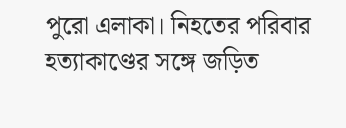পুরো এলাকা। নিহতের পরিবার হত্যাকাণ্ডের সঙ্গে জড়িত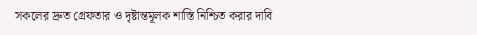সকলের দ্রুত গ্রেফতার ও দৃষ্টান্তমূলক শাস্তি নিশ্চিত করার দাবি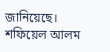জানিয়েছে।
শফিয়েল আলম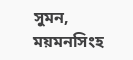সুমন, ময়মনসিংহ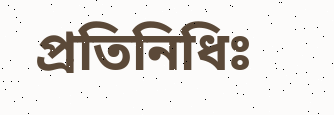প্রতিনিধিঃ